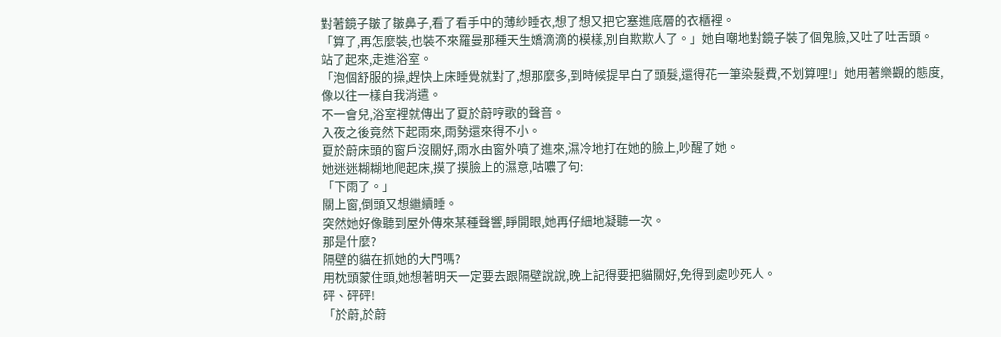對著鏡子皺了皺鼻子,看了看手中的薄紗睡衣,想了想又把它塞進底層的衣櫃裡。
「算了,再怎麼裝,也裝不來羅曼那種天生嬌滴滴的模樣,別自欺欺人了。」她自嘲地對鏡子裝了個鬼臉,又吐了吐舌頭。
站了起來,走進浴室。
「泡個舒服的操,趕快上床睡覺就對了,想那麼多,到時候提早白了頭髮,還得花一筆染髮費,不划算哩!」她用著樂觀的態度,像以往一樣自我消遣。
不一會兒,浴室裡就傳出了夏於蔚哼歌的聲音。
入夜之後竟然下起雨來,雨勢還來得不小。
夏於蔚床頭的窗戶沒關好,雨水由窗外噴了進來,濕冷地打在她的臉上,吵醒了她。
她迷迷糊糊地爬起床,摸了摸臉上的濕意,咕噥了句:
「下雨了。」
關上窗,倒頭又想繼續睡。
突然她好像聽到屋外傳來某種聲響,睜開眼,她再仔細地凝聽一次。
那是什麼?
隔壁的貓在抓她的大門嗎?
用枕頭蒙住頭,她想著明天一定要去跟隔壁說說,晚上記得要把貓關好,免得到處吵死人。
砰、砰砰!
「於蔚,於蔚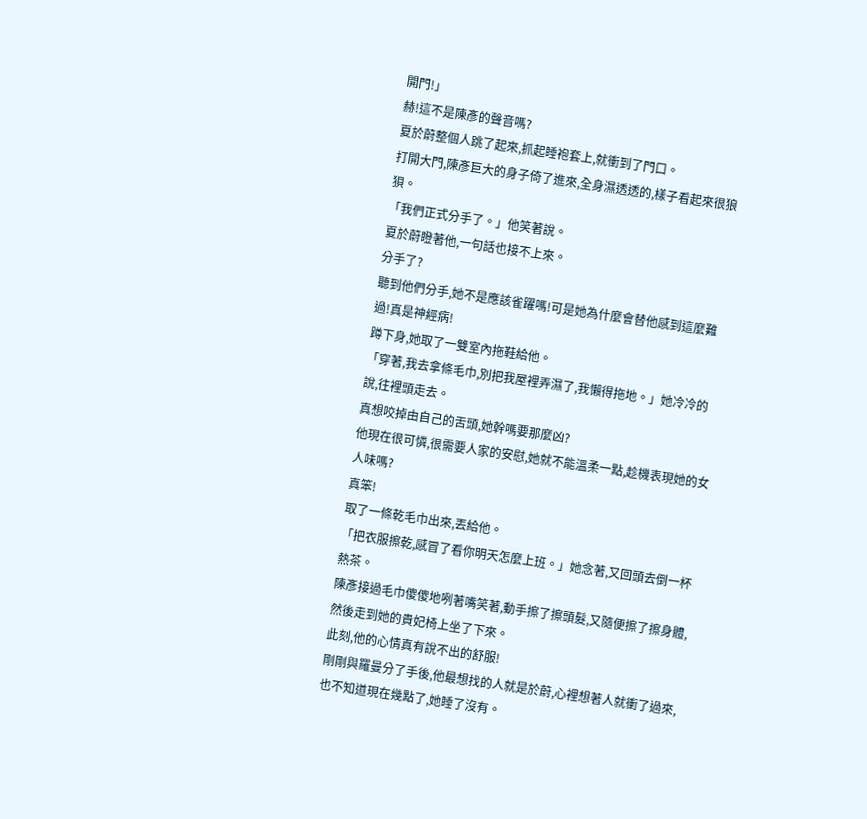開門!」
赫!這不是陳彥的聲音嗎?
夏於蔚整個人跳了起來,抓起睡袍套上,就衝到了門口。
打開大門,陳彥巨大的身子倚了進來,全身濕透透的,樣子看起來很狼狽。
「我們正式分手了。」他笑著說。
夏於蔚瞪著他,一句話也接不上來。
分手了?
聽到他們分手,她不是應該雀躍嗎!可是她為什麼會替他感到這麼難過!真是神經病!
蹲下身,她取了一雙室內拖鞋給他。
「穿著,我去拿條毛巾,別把我屋裡弄濕了,我懶得拖地。」她冷冷的說,往裡頭走去。
真想咬掉由自己的舌頭,她幹嗎要那麼凶?
他現在很可憐,很需要人家的安慰,她就不能溫柔一點,趁機表現她的女人味嗎?
真笨!
取了一條乾毛巾出來,丟給他。
「把衣服擦乾,感冒了看你明天怎麼上班。」她念著,又回頭去倒一杯熱茶。
陳彥接過毛巾傻傻地咧著嘴笑著,動手擦了擦頭髮,又隨便擦了擦身體,然後走到她的貴妃椅上坐了下來。
此刻,他的心情真有說不出的舒服!
剛剛與羅曼分了手後,他最想找的人就是於蔚,心裡想著人就衝了過來,也不知道現在幾點了,她睡了沒有。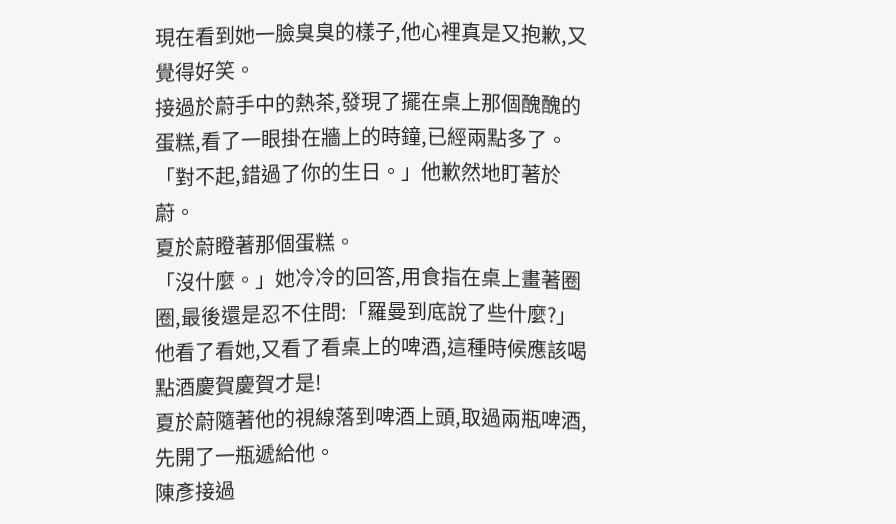現在看到她一臉臭臭的樣子,他心裡真是又抱歉,又覺得好笑。
接過於蔚手中的熱茶,發現了擺在桌上那個醜醜的蛋糕,看了一眼掛在牆上的時鐘,已經兩點多了。
「對不起,錯過了你的生日。」他歉然地盯著於蔚。
夏於蔚瞪著那個蛋糕。
「沒什麼。」她冷冷的回答,用食指在桌上畫著圈圈,最後還是忍不住問:「羅曼到底說了些什麼?」
他看了看她,又看了看桌上的啤酒,這種時候應該喝點酒慶賀慶賀才是!
夏於蔚隨著他的視線落到啤酒上頭,取過兩瓶啤酒,先開了一瓶遞給他。
陳彥接過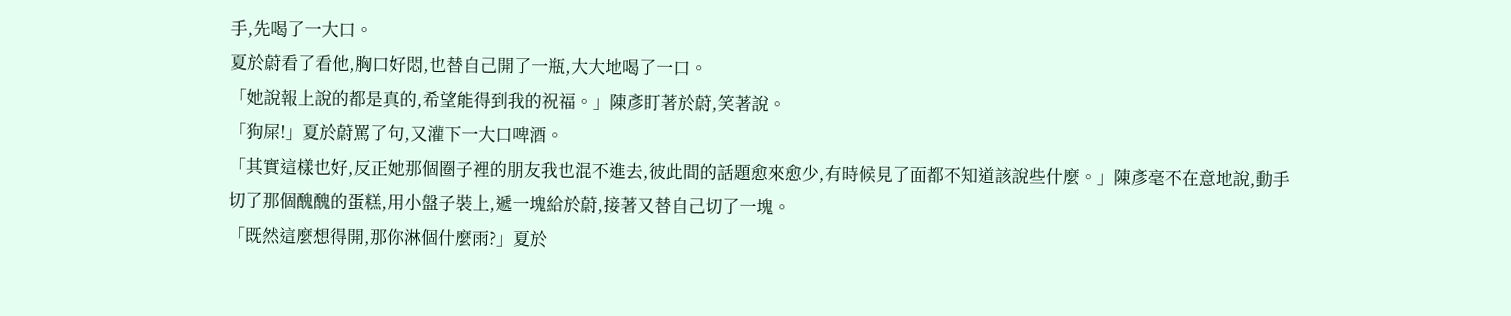手,先喝了一大口。
夏於蔚看了看他,胸口好悶,也替自己開了一瓶,大大地喝了一口。
「她說報上說的都是真的,希望能得到我的祝福。」陳彥盯著於蔚,笑著說。
「狗屎!」夏於蔚罵了句,又灌下一大口啤酒。
「其實這樣也好,反正她那個圈子裡的朋友我也混不進去,彼此間的話題愈來愈少,有時候見了面都不知道該說些什麼。」陳彥毫不在意地說,動手切了那個醜醜的蛋糕,用小盤子裝上,遞一塊給於蔚,接著又替自己切了一塊。
「既然這麼想得開,那你淋個什麼雨?」夏於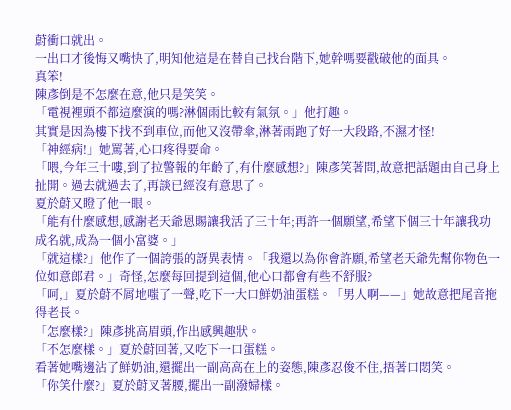蔚衝口就出。
一出口才後悔又嘴快了,明知他這是在替自己找台階下,她幹嗎要戳破他的面具。
真笨!
陳彥倒是不怎麼在意,他只是笑笑。
「電視裡頭不都這麼演的嗎?淋個雨比較有氣氛。」他打趣。
其實是因為樓下找不到車位,而他又沒帶傘,淋著雨跑了好一大段路,不濕才怪!
「神經病!」她罵著,心口疼得要命。
「喂,今年三十嘍,到了拉警報的年齡了,有什麼感想?」陳彥笑著問,故意把話題由自己身上扯開。過去就過去了,再談已經沒有意思了。
夏於蔚又瞪了他一眼。
「能有什麼感想,感謝老天爺恩賜讓我活了三十年;再許一個願望,希望下個三十年讓我功成名就,成為一個小富婆。」
「就這樣?」他作了一個誇張的訝異表情。「我還以為你會許願,希望老天爺先幫你物色一位如意郎君。」奇怪,怎麼每回提到這個,他心口都會有些不舒服?
「呵,」夏於蔚不屑地嗤了一聲,吃下一大口鮮奶油蛋糕。「男人啊——」她故意把尾音拖得老長。
「怎麼樣?」陳彥挑高眉頭,作出感興趣狀。
「不怎麼樣。」夏於蔚回著,又吃下一口蛋糕。
看著她嘴邊沾了鮮奶油,還擺出一副高高在上的姿態,陳彥忍俊不住,捂著口悶笑。
「你笑什麼?」夏於蔚叉著腰,擺出一副潑婦樣。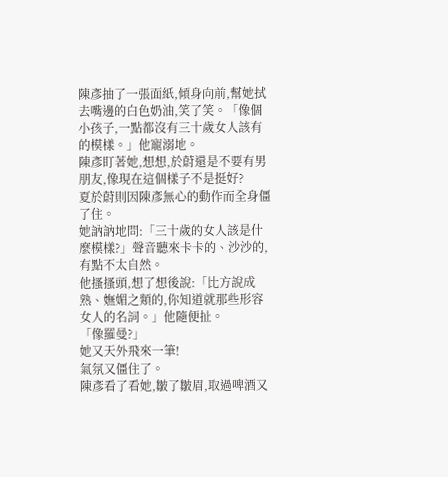陳彥抽了一張面紙,傾身向前,幫她拭去嘴邊的白色奶油,笑了笑。「像個小孩子,一點都沒有三十歲女人該有的模樣。」他寵溺地。
陳彥盯著她,想想,於蔚還是不要有男朋友,像現在這個樣子不是挺好?
夏於蔚則因陳彥無心的動作而全身僵了住。
她訥訥地問:「三十歲的女人該是什麼模樣?」聲音聽來卡卡的、沙沙的,有點不太自然。
他搔搔頭,想了想後說:「比方說成熟、嫵媚之類的,你知道就那些形容女人的名詞。」他隨便扯。
「像羅曼?」
她又天外飛來一筆!
氣氛又僵住了。
陳彥看了看她,皺了皺眉,取過啤酒又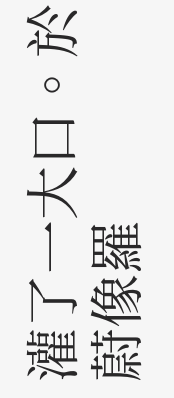灌了一大口。於蔚像羅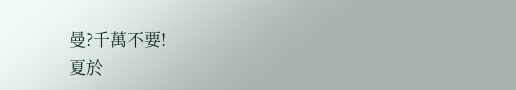曼?千萬不要!
夏於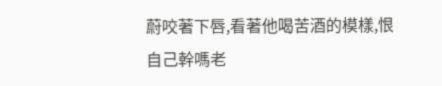蔚咬著下唇,看著他喝苦酒的模樣,恨自己幹嗎老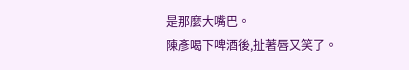是那麼大嘴巴。
陳彥喝下啤酒後,扯著唇又笑了。